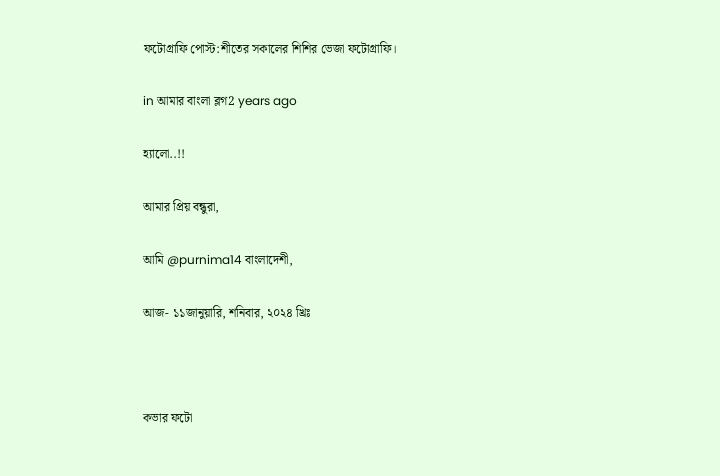ফটোগ্রাফি পোস্ট:শীতের সকালের শিশির ভেজা ফটোগ্রাফি।

in আমার বাংলা ব্লগ2 years ago

হ্যালো..!!

আমার প্রিয় বন্ধুরা,

আমি @purnima14 বাংলাদেশী,

আজ- ১১জানুয়ারি, শনিবার, ২০২৪ খ্রিঃ



কভার ফটো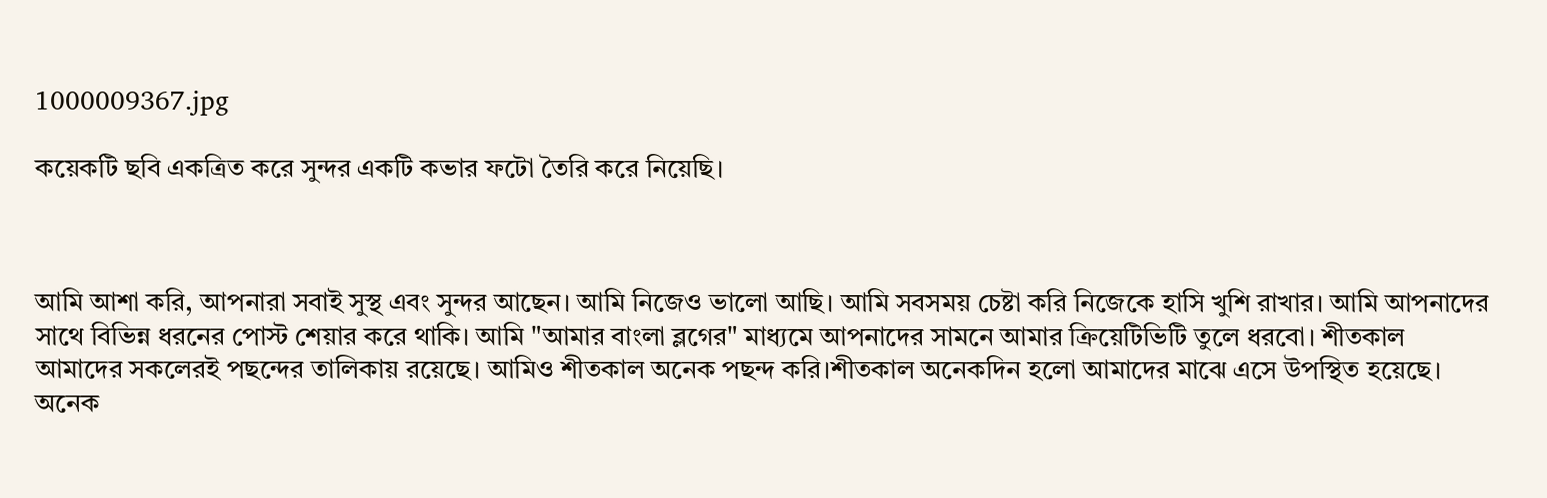1000009367.jpg

কয়েকটি ছবি একত্রিত করে সুন্দর একটি কভার ফটো তৈরি করে নিয়েছি।



আমি আশা করি, আপনারা সবাই সুস্থ এবং সুন্দর আছেন। আমি নিজেও ভালো আছি। আমি সবসময় চেষ্টা করি নিজেকে হাসি খুশি রাখার। আমি আপনাদের সাথে বিভিন্ন ধরনের পোস্ট শেয়ার করে থাকি। আমি "আমার বাংলা ব্লগের" মাধ্যমে আপনাদের সামনে আমার ক্রিয়েটিভিটি তুলে ধরবো। শীতকাল আমাদের সকলেরই পছন্দের তালিকায় রয়েছে। আমিও শীতকাল অনেক পছন্দ করি।শীতকাল অনেকদিন হলো আমাদের মাঝে এসে উপস্থিত হয়েছে। অনেক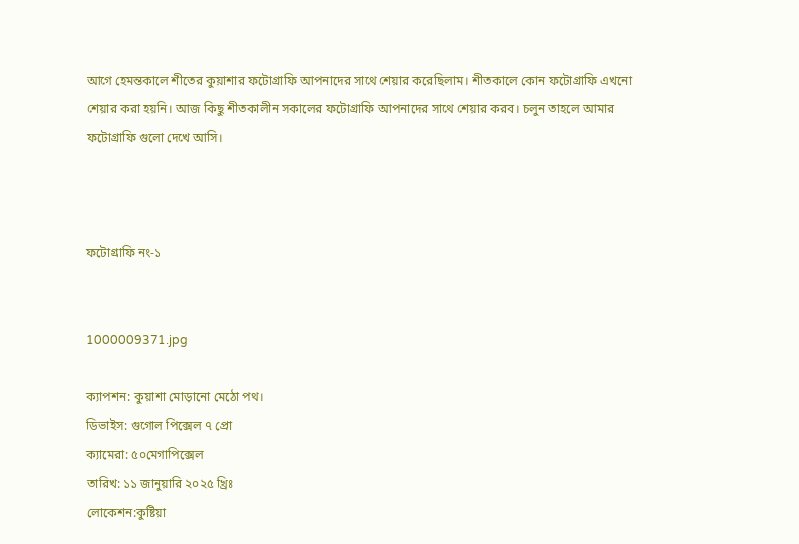আগে হেমন্তকালে শীতের কুয়াশার ফটোগ্রাফি আপনাদের সাথে শেয়ার করেছিলাম। শীতকালে কোন ফটোগ্রাফি এখনো শেয়ার করা হয়নি। আজ কিছু শীতকালীন সকালের ফটোগ্রাফি আপনাদের সাথে শেয়ার করব। চলুন তাহলে আমার ফটোগ্রাফি গুলো দেখে আসি।



ফটোগ্রাফি নং-১


1000009371.jpg

ক্যাপশন: কুয়াশা মোড়ানো মেঠো পথ।
ডিভাইস: গুগোল পিক্সেল ৭ প্রো
ক্যামেরা: ৫০মেগাপিক্সেল
তারিখ: ১১ জানুয়ারি ২০২৫ খ্রিঃ
লোকেশন:কুষ্টিয়া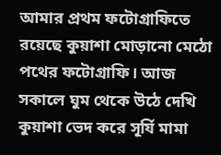আমার প্রথম ফটোগ্রাফিতে রয়েছে কুয়াশা মোড়ানো মেঠো পথের ফটোগ্রাফি। আজ সকালে ঘুম থেকে উঠে দেখি কুয়াশা ভেদ করে সূর্যি মামা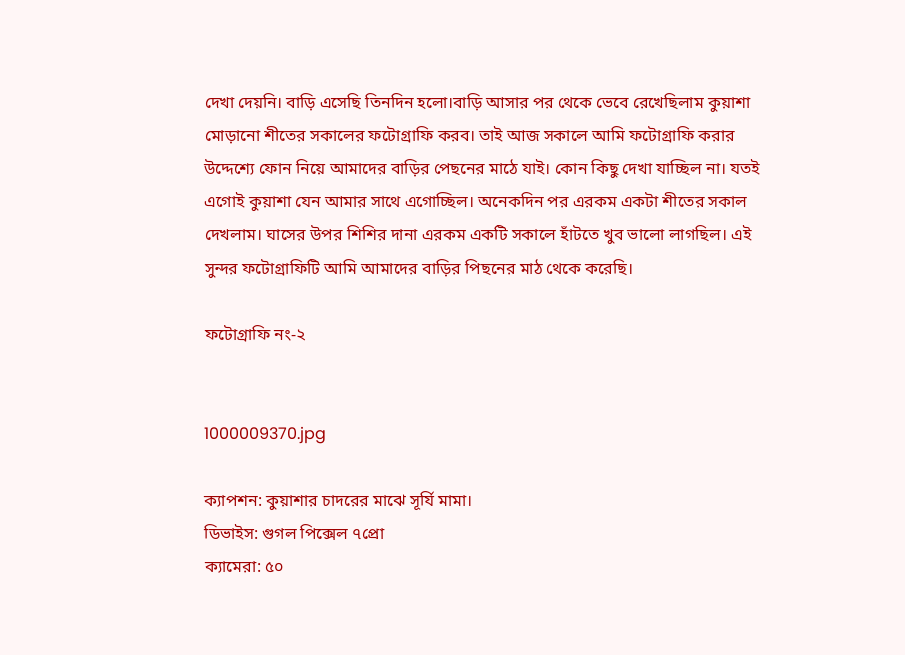দেখা দেয়নি। বাড়ি এসেছি তিনদিন হলো।বাড়ি আসার পর থেকে ভেবে রেখেছিলাম কুয়াশা মোড়ানো শীতের সকালের ফটোগ্রাফি করব। তাই আজ সকালে আমি ফটোগ্রাফি করার উদ্দেশ্যে ফোন নিয়ে আমাদের বাড়ির পেছনের মাঠে যাই। কোন কিছু দেখা যাচ্ছিল না। যতই এগোই কুয়াশা যেন আমার সাথে এগোচ্ছিল। অনেকদিন পর এরকম একটা শীতের সকাল দেখলাম। ঘাসের উপর শিশির দানা এরকম একটি সকালে হাঁটতে খুব ভালো লাগছিল। এই সুন্দর ফটোগ্রাফিটি আমি আমাদের বাড়ির পিছনের মাঠ থেকে করেছি।

ফটোগ্রাফি নং-২


1000009370.jpg

ক্যাপশন: কুয়াশার চাদরের মাঝে সূর্যি মামা।
ডিভাইস: গুগল পিক্সেল ৭প্রো
ক্যামেরা: ৫০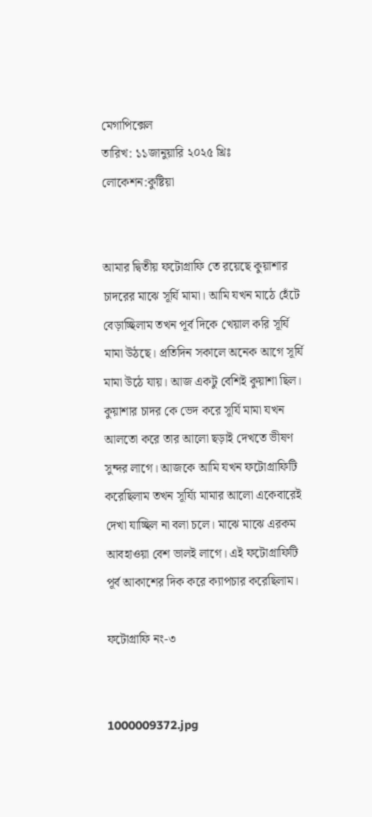মেগাপিক্সেল
তারিখ: ১১জানুয়ারি ২০২৫ খ্রিঃ
লোকেশন:কুষ্টিয়া


আমার দ্বিতীয় ফটোগ্রাফি তে রয়েছে কুয়াশার চাদরের মাঝে সূর্যি মামা। আমি যখন মাঠে হেঁটে বেড়াচ্ছিলাম তখন পূর্ব দিকে খেয়াল করি সূর্যি মামা উঠছে। প্রতিদিন সকালে অনেক আগে সূর্যি মামা উঠে যায়। আজ একটু বেশিই কুয়াশা ছিল। কুয়াশার চাদর কে ভেদ করে সূর্যি মামা যখন আলতো করে তার আলো ছড়াই দেখতে ভীষণ সুন্দর লাগে। আজকে আমি যখন ফটোগ্রাফিটি করেছিলাম তখন সূর্য্যি মামার আলো একেবারেই দেখা যাচ্ছিল না বলা চলে। মাঝে মাঝে এরকম আবহাওয়া বেশ ভালই লাগে। এই ফটোগ্রাফিটি পূর্ব আকাশের দিক করে ক্যাপচার করেছিলাম।

ফটোগ্রাফি নং-৩


1000009372.jpg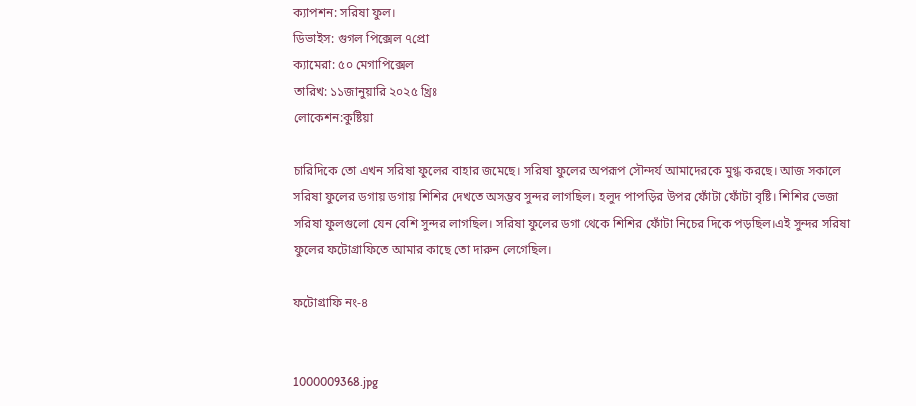ক্যাপশন: সরিষা ফুল।
ডিভাইস: গুগল পিক্সেল ৭প্রো
ক্যামেরা: ৫০ মেগাপিক্সেল
তারিখ: ১১জানুয়ারি ২০২৫ খ্রিঃ
লোকেশন:কুষ্টিয়া

চারিদিকে তো এখন সরিষা ফুলের বাহার জমেছে। সরিষা ফুলের অপরূপ সৌন্দর্য আমাদেরকে মুগ্ধ করছে। আজ সকালে সরিষা ফুলের ডগায় ডগায় শিশির দেখতে অসম্ভব সুন্দর লাগছিল। হলুদ পাপড়ির উপর ফোঁটা ফোঁটা বৃষ্টি। শিশির ভেজা সরিষা ফুলগুলো যেন বেশি সুন্দর লাগছিল। সরিষা ফুলের ডগা থেকে শিশির ফোঁটা নিচের দিকে পড়ছিল।এই সুন্দর সরিষা ফুলের ফটোগ্রাফিতে আমার কাছে তো দারুন লেগেছিল।

ফটোগ্রাফি নং-৪


1000009368.jpg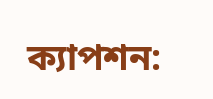ক্যাপশন: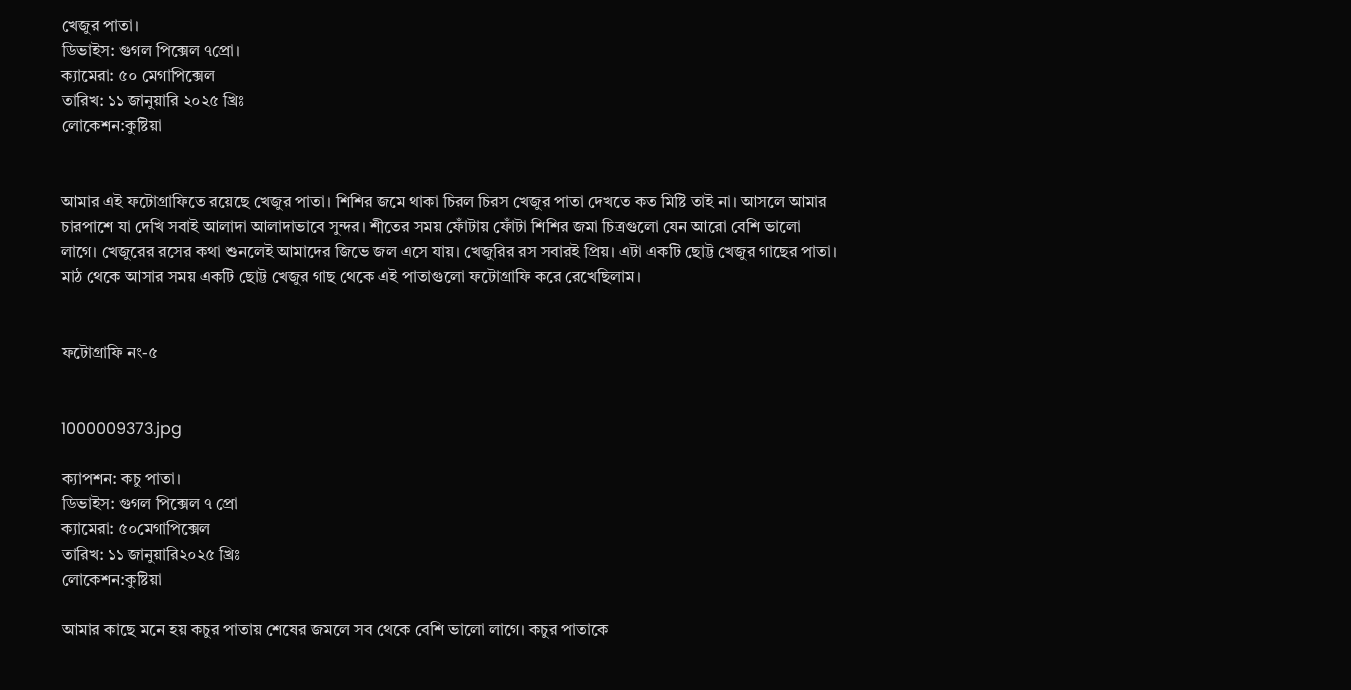খেজুর পাতা।
ডিভাইস: গুগল পিক্সেল ৭প্রো।
ক্যামেরা: ৫০ মেগাপিক্সেল
তারিখ: ১১ জানুয়ারি ২০২৫ খ্রিঃ
লোকেশন:কুষ্টিয়া


আমার এই ফটোগ্রাফিতে রয়েছে খেজুর পাতা। শিশির জমে থাকা চিরল চিরস খেজুর পাতা দেখতে কত মিষ্টি তাই না। আসলে আমার চারপাশে যা দেখি সবাই আলাদা আলাদাভাবে সুন্দর। শীতের সময় ফোঁটায় ফোঁটা শিশির জমা চিত্রগুলো যেন আরো বেশি ভালো লাগে। খেজুরের রসের কথা শুনলেই আমাদের জিভে জল এসে যায়। খেজুরির রস সবারই প্রিয়। এটা একটি ছোট্ট খেজুর গাছের পাতা। মাঠ থেকে আসার সময় একটি ছোট্ট খেজুর গাছ থেকে এই পাতাগুলো ফটোগ্রাফি করে রেখেছিলাম।


ফটোগ্রাফি নং-৫


1000009373.jpg

ক্যাপশন: কচু পাতা।
ডিভাইস: গুগল পিক্সেল ৭ প্রো
ক্যামেরা: ৫০মেগাপিক্সেল
তারিখ: ১১ জানুয়ারি২০২৫ খ্রিঃ
লোকেশন:কুষ্টিয়া

আমার কাছে মনে হয় কচুর পাতায় শেষের জমলে সব থেকে বেশি ভালো লাগে। কচুর পাতাকে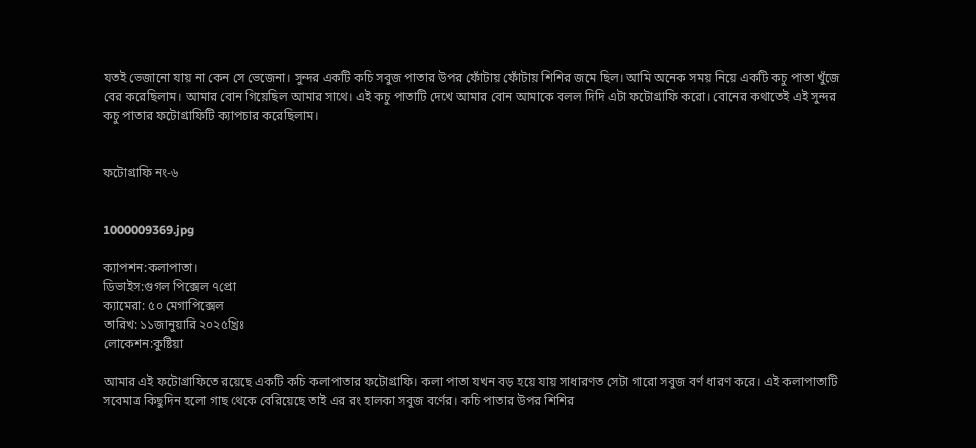যতই ভেজানো যায় না কেন সে ভেজেনা। সুন্দর একটি কচি সবুজ পাতার উপর ফোঁটায় ফোঁটায় শিশির জমে ছিল। আমি অনেক সময় নিয়ে একটি কচু পাতা খুঁজে বের করেছিলাম। আমার বোন গিয়েছিল আমার সাথে। এই কচু পাতাটি দেখে আমার বোন আমাকে বলল দিদি এটা ফটোগ্রাফি করো। বোনের কথাতেই এই সুন্দর কচু পাতার ফটোগ্রাফিটি ক্যাপচার করেছিলাম।


ফটোগ্রাফি নং-৬


1000009369.jpg

ক্যাপশন:কলাপাতা।
ডিভাইস:গুগল পিক্সেল ৭প্রো
ক্যামেরা: ৫০ মেগাপিক্সেল
তারিখ: ১১জানুয়ারি ২০২৫খ্রিঃ
লোকেশন:কুষ্টিয়া

আমার এই ফটোগ্রাফিতে রয়েছে একটি কচি কলাপাতার ফটোগ্রাফি। কলা পাতা যখন বড় হয়ে যায় সাধারণত সেটা গারো সবুজ বর্ণ ধারণ করে। এই কলাপাতাটি সবেমাত্র কিছুদিন হলো গাছ থেকে বেরিয়েছে তাই এর রং হালকা সবুজ বর্ণের। কচি পাতার উপর শিশির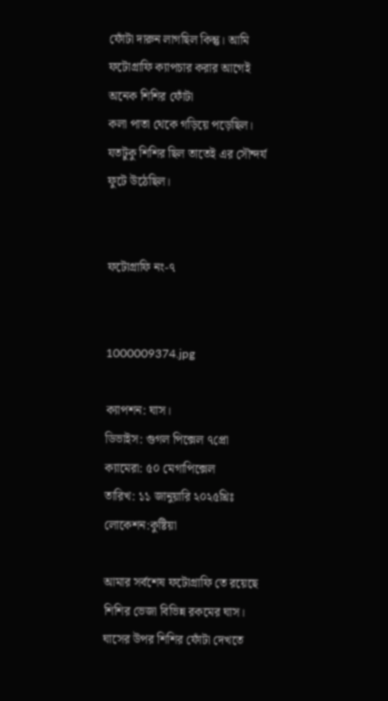ফোঁটা দারুন লাগছিল কিন্তু। আমি ফটোগ্রাফি ক্যাপচার করার আগেই অনেক শিশির ফোঁটা
কলা পাতা থেকে গড়িয়ে পড়েছিল। যতটুকু শিশির ছিল তাতেই এর সৌন্দর্য ফুটে উঠেছিল।


ফটোগ্রাফি নং-৭


1000009374.jpg

ক্যাপশন: ঘাস।
ডিভাইস: গুগল পিক্সেল ৭প্রো
ক্যামেরা: ৫০ মেগাপিক্সেল
তারিখ: ১১ জানুয়ারি ২০২৫খ্রিঃ
লোকেশন:কুষ্টিয়া

আমার সর্বশেষ ফটোগ্রাফি তে রয়েছে শিশির ভেজা বিভিন্ন রকমের ঘাস। ঘাসের উপর শিশির ফোঁটা দেখতে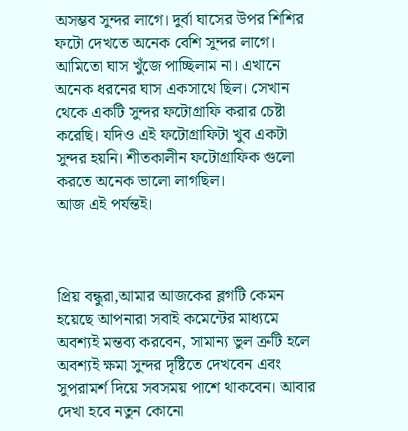অসম্ভব সুন্দর লাগে। দুর্বা ঘাসের উপর শিশির ফটো দেখতে অনেক বেশি সুন্দর লাগে। আমিতো ঘাস খুঁজে পাচ্ছিলাম না। এখানে অনেক ধরনের ঘাস একসাথে ছিল। সেখান থেকে একটি সুন্দর ফটোগ্রাফি করার চেষ্টা করেছি। যদিও এই ফটোগ্রাফিটা খুব একটা সুন্দর হয়নি। শীতকালীন ফটোগ্রাফিক গুলো করতে অনেক ভালো লাগছিল।
আজ এই পর্যন্তই।



প্রিয় বন্ধুরা,আমার আজকের ব্লগটি কেমন হয়েছে আপনারা সবাই কমেন্টের মাধ্যমে অবশ্যই মন্তব্য করবেন, সামান্য ভুল ত্রুটি হলে অবশ্যই ক্ষমা সুন্দর দৃষ্টিতে দেখবেন এবং সুপরামর্শ দিয়ে সবসময় পাশে থাকবেন। আবার দেখা হবে নতুন কোনো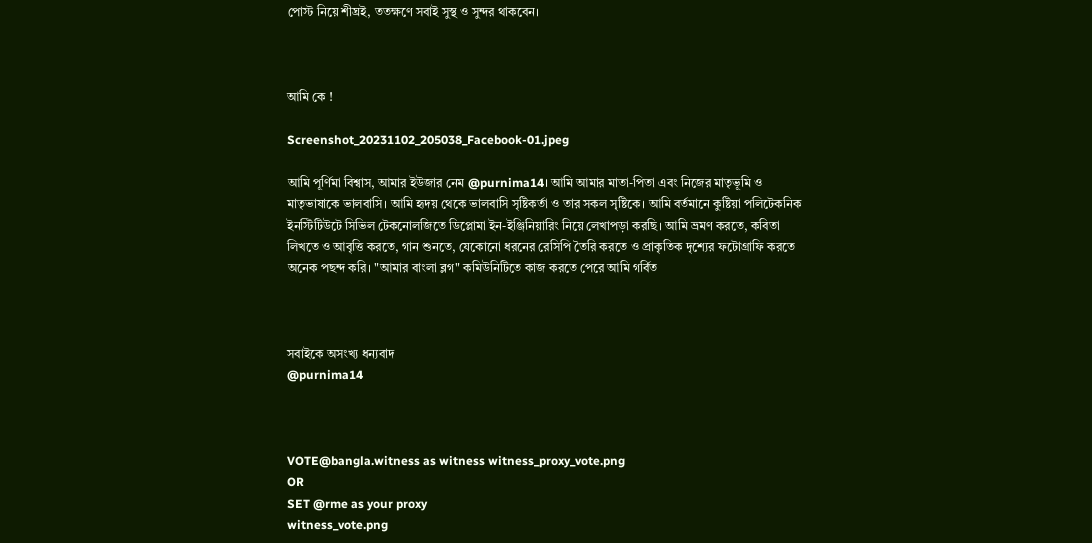পোস্ট নিয়ে শীঘ্রই, ততক্ষণে সবাই সুস্থ ও সুন্দর থাকবেন।



আমি কে !

Screenshot_20231102_205038_Facebook-01.jpeg

আমি পূর্ণিমা বিশ্বাস, আমার ইউজার নেম @purnima14। আমি আমার মাতা-পিতা এবং নিজের মাতৃভূমি ও মাতৃভাষাকে ভালবাসি। আমি হৃদয় থেকে ভালবাসি সৃষ্টিকর্তা ও তার সকল সৃষ্টিকে। আমি বর্তমানে কুষ্টিয়া পলিটেকনিক ইনস্টিটিউটে সিভিল টেকনোলজিতে ডিপ্লোমা ইন-ইঞ্জিনিয়ারিং নিয়ে লেখাপড়া করছি। আমি ভ্রমণ করতে, কবিতা লিখতে ও আবৃত্তি করতে, গান শুনতে, যেকোনো ধরনের রেসিপি তৈরি করতে ও প্রাকৃতিক দৃশ্যের ফটোগ্রাফি করতে অনেক পছন্দ করি। "আমার বাংলা ব্লগ" কমিউনিটিতে কাজ করতে পেরে আমি গর্বিত



সবাইকে অসংখ্য ধন্যবাদ
@purnima14



VOTE@bangla.witness as witness witness_proxy_vote.png
OR
SET @rme as your proxy
witness_vote.png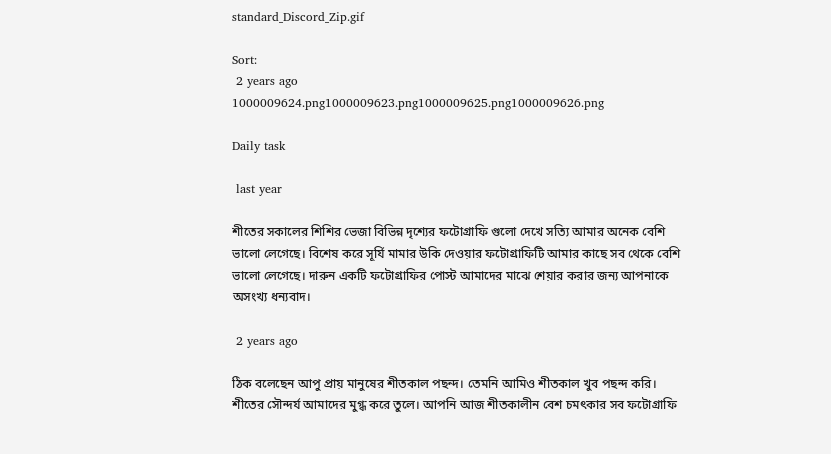standard_Discord_Zip.gif

Sort:
 2 years ago
1000009624.png1000009623.png1000009625.png1000009626.png

Daily task

 last year

শীতের সকালের শিশির ভেজা বিভিন্ন দৃশ্যের ফটোগ্রাফি গুলো দেখে সত্যি আমার অনেক বেশি ভালো লেগেছে। বিশেষ করে সূর্যি মামার উকি দেওয়ার ফটোগ্রাফিটি আমার কাছে সব থেকে বেশি ভালো লেগেছে। দারুন একটি ফটোগ্রাফির পোস্ট আমাদের মাঝে শেয়ার করার জন্য আপনাকে অসংখ্য ধন্যবাদ।

 2 years ago

ঠিক বলেছেন আপু প্রায় মানুষের শীতকাল পছন্দ। তেমনি আমিও শীতকাল খুব পছন্দ করি। শীতের সৌন্দর্য আমাদের মুগ্ধ করে তুলে। আপনি আজ শীতকালীন বেশ চমৎকার সব ফটোগ্রাফি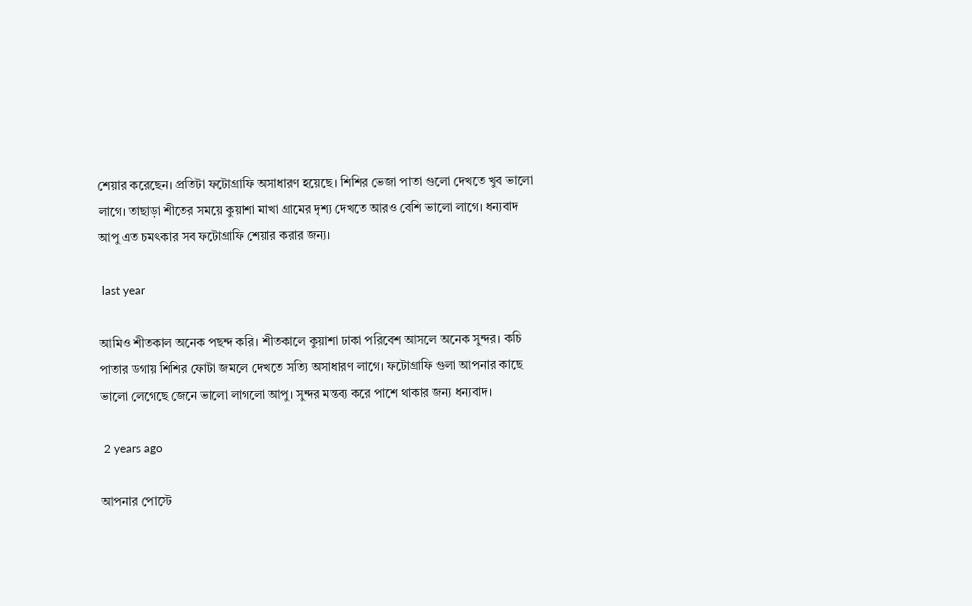শেয়ার করেছেন। প্রতিটা ফটোগ্রাফি অসাধারণ হয়েছে। শিশির ভেজা পাতা গুলো দেখতে খুব ভালো লাগে। তাছাড়া শীতের সময়ে কুয়াশা মাখা গ্ৰামের দৃশ্য দেখতে আরও বেশি ভালো লাগে। ধন্যবাদ আপু এত চমৎকার সব ফটোগ্রাফি শেয়ার করার জন্য।

 last year

আমিও শীতকাল অনেক পছন্দ করি। শীতকালে কুয়াশা ঢাকা পরিবেশ আসলে অনেক সুন্দর। কচি পাতার ডগায় শিশির ফোটা জমলে দেখতে সত্যি অসাধারণ লাগে। ফটোগ্রাফি গুলা আপনার কাছে ভালো লেগেছে জেনে ভালো লাগলো আপু। সুন্দর মন্তব্য করে পাশে থাকার জন্য ধন্যবাদ।

 2 years ago

আপনার পোস্টে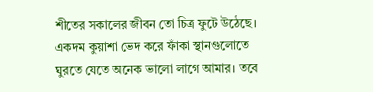শীতের সকালের জীবন তো চিত্র ফুটে উঠেছে। একদম কুয়াশা ভেদ করে ফাঁকা স্থানগুলোতে ঘুরতে যেতে অনেক ভালো লাগে আমার। তবে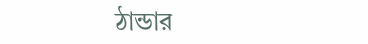ঠান্ডার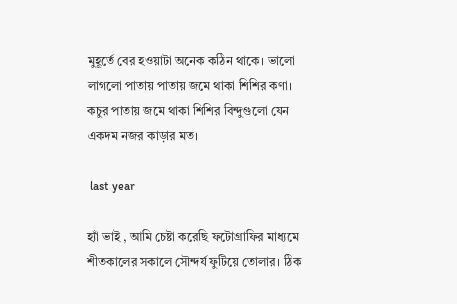মুহূর্তে বের হওয়াটা অনেক কঠিন থাকে। ভালো লাগলো পাতায় পাতায় জমে থাকা শিশির কণা। কচুর পাতায় জমে থাকা শিশির বিন্দুগুলো যেন একদম নজর কাড়ার মত।

 last year

হ্যাঁ ভাই , আমি চেষ্টা করেছি ফটোগ্রাফির মাধ্যমে শীতকালের সকালে সৌন্দর্য ফুটিয়ে তোলার। ঠিক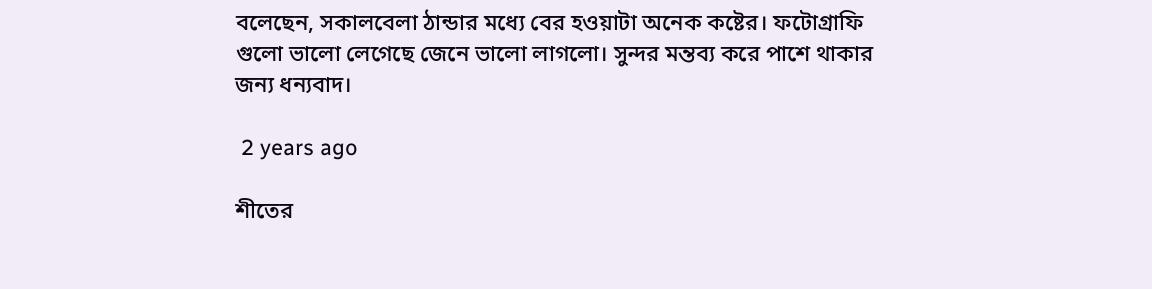বলেছেন, সকালবেলা ঠান্ডার মধ্যে বের হওয়াটা অনেক কষ্টের। ফটোগ্রাফি গুলো ভালো লেগেছে জেনে ভালো লাগলো। সুন্দর মন্তব্য করে পাশে থাকার জন্য ধন্যবাদ।

 2 years ago

শীতের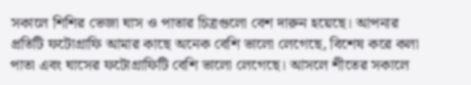সকালে শিশির ভেজা ঘাস ও পাতার চিত্রগুলো বেশ দারুন হয়েছে। আপনার প্রতিটি ফটোগ্ৰাফি আমার কাছে অনেক বেশি ভালো লেগেছে, বিশেষ করে কলা পাতা এবং ঘাসের ফটোগ্রাফিটি বেশি ভালো লেগেছে। আসলে শীতের সকালে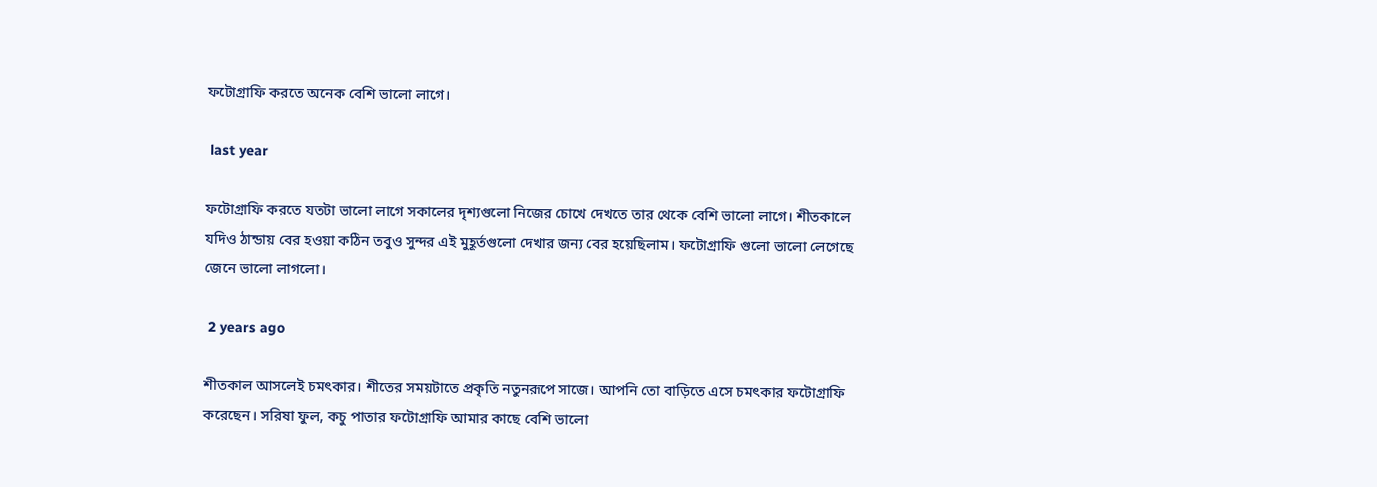ফটোগ্ৰাফি করতে অনেক বেশি ভালো লাগে।

 last year

ফটোগ্রাফি করতে যতটা ভালো লাগে সকালের দৃশ্যগুলো নিজের চোখে দেখতে তার থেকে বেশি ভালো লাগে। শীতকালে যদিও ঠান্ডায় বের হওয়া কঠিন তবুও সুন্দর এই মুহূর্তগুলো দেখার জন্য বের হয়েছিলাম। ফটোগ্রাফি গুলো ভালো লেগেছে জেনে ভালো লাগলো।

 2 years ago

শীতকাল আসলেই চমৎকার। শীতের সময়টাতে প্রকৃতি নতুনরূপে সাজে। আপনি তো বাড়িতে এসে চমৎকার ফটোগ্রাফি করেছেন। সরিষা ফুল, কচু পাতার ফটোগ্রাফি আমার কাছে বেশি ভালো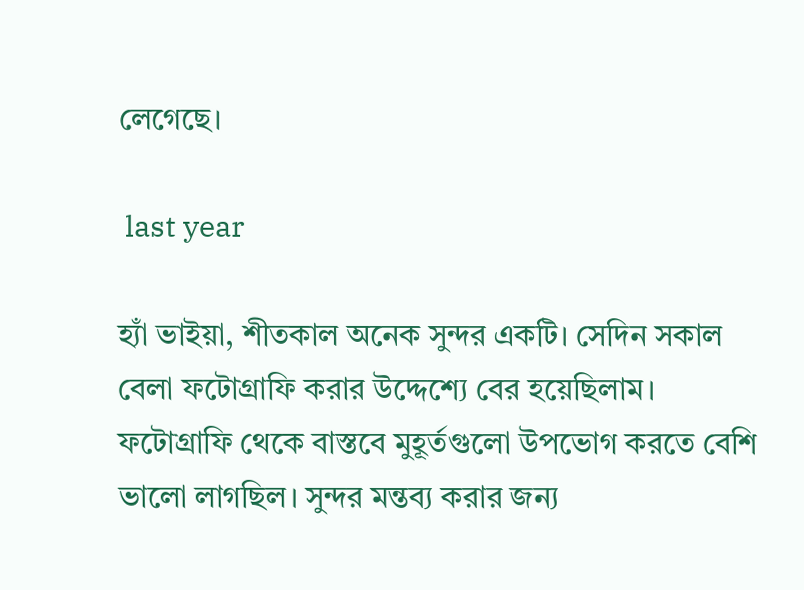লেগেছে।

 last year

হ্যাঁ ভাইয়া, শীতকাল অনেক সুন্দর একটি। সেদিন সকাল বেলা ফটোগ্রাফি করার উদ্দেশ্যে বের হয়েছিলাম। ফটোগ্রাফি থেকে বাস্তবে মুহূর্তগুলো উপভোগ করতে বেশি ভালো লাগছিল। সুন্দর মন্তব্য করার জন্য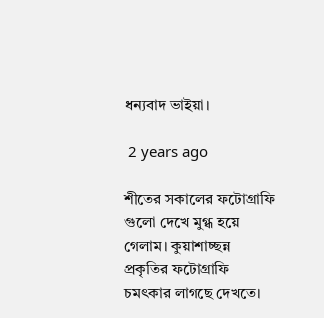ধন্যবাদ ভাইয়া।

 2 years ago

শীতের সকালের ফটোগ্রাফি গুলো দেখে মুগ্ধ হয়ে গেলাম। কুয়াশাচ্ছন্ন প্রকৃতির ফটোগ্রাফি চমৎকার লাগছে দেখতে।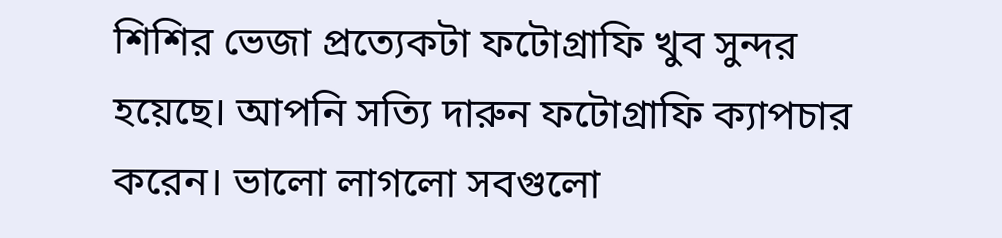শিশির ভেজা প্রত্যেকটা ফটোগ্রাফি খুব সুন্দর হয়েছে। আপনি সত্যি দারুন ফটোগ্রাফি ক্যাপচার করেন। ভালো লাগলো সবগুলো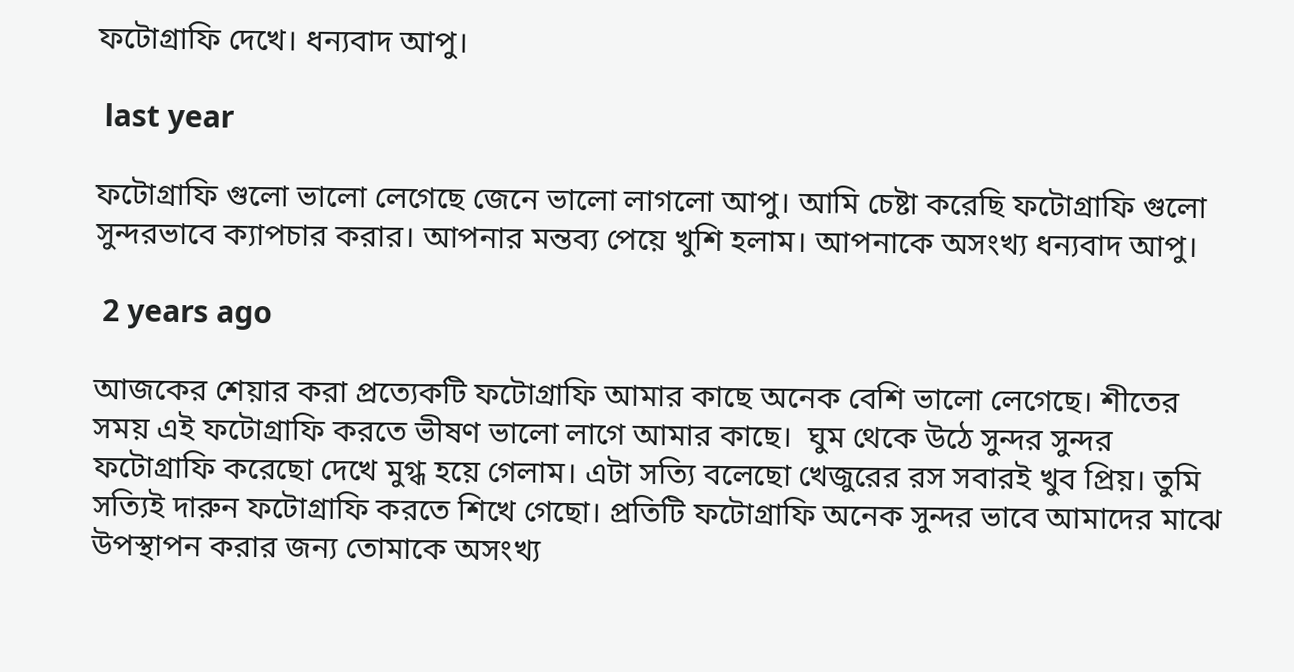ফটোগ্রাফি দেখে। ধন্যবাদ আপু।

 last year

ফটোগ্রাফি গুলো ভালো লেগেছে জেনে ভালো লাগলো আপু। আমি চেষ্টা করেছি ফটোগ্রাফি গুলো সুন্দরভাবে ক্যাপচার করার। আপনার মন্তব্য পেয়ে খুশি হলাম। আপনাকে অসংখ্য ধন্যবাদ আপু।

 2 years ago

আজকের শেয়ার করা প্রত্যেকটি ফটোগ্রাফি আমার কাছে অনেক বেশি ভালো লেগেছে। শীতের সময় এই ফটোগ্রাফি করতে ভীষণ ভালো লাগে আমার কাছে। ‌ ঘুম থেকে উঠে সুন্দর সুন্দর ফটোগ্রাফি করেছো দেখে মুগ্ধ হয়ে গেলাম। এটা সত্যি বলেছো খেজুরের রস সবারই খুব প্রিয়। তুমি সত্যিই দারুন ফটোগ্রাফি করতে শিখে গেছো। প্রতিটি ফটোগ্রাফি অনেক সুন্দর ভাবে আমাদের মাঝে উপস্থাপন করার জন্য তোমাকে অসংখ্য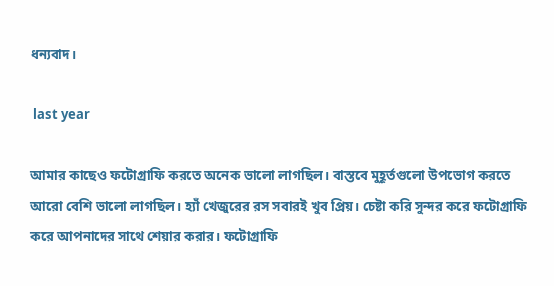ধন্যবাদ।

 last year

আমার কাছেও ফটোগ্রাফি করতে অনেক ভালো লাগছিল। বাস্তবে মুহূর্তগুলো উপভোগ করতে আরো বেশি ভালো লাগছিল। হ্যাঁ খেজুরের রস সবারই খুব প্রিয়। চেষ্টা করি সুন্দর করে ফটোগ্রাফি করে আপনাদের সাথে শেয়ার করার। ফটোগ্রাফি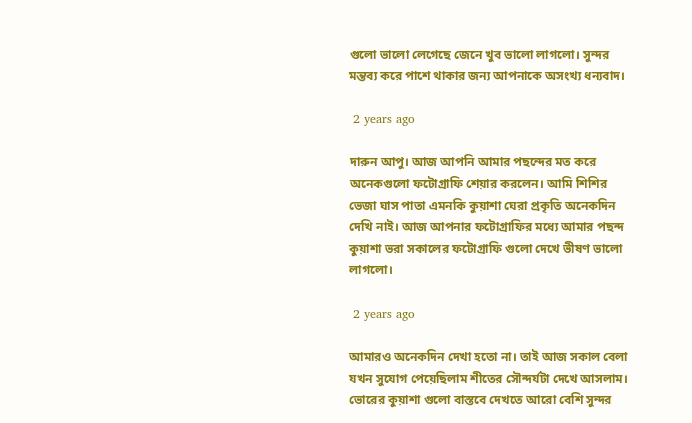গুলো ভালো লেগেছে জেনে খুব ভালো লাগলো। সুন্দর মন্তব্য করে পাশে থাকার জন্য আপনাকে অসংখ্য ধন্যবাদ।

 2 years ago

দারুন আপু। আজ আপনি আমার পছন্দের মত করে অনেকগুলো ফটোগ্রাফি শেয়ার করলেন। আমি শিশির ভেজা ঘাস পাতা এমনকি কুয়াশা ঘেরা প্রকৃতি অনেকদিন দেখি নাই। আজ আপনার ফটোগ্রাফির মধ্যে আমার পছন্দ কুয়াশা ভরা সকালের ফটোগ্রাফি গুলো দেখে ভীষণ ভালো লাগলো।

 2 years ago

আমারও অনেকদিন দেখা হতো না। তাই আজ সকাল বেলা যখন সুযোগ পেয়েছিলাম শীতের সৌন্দর্যটা দেখে আসলাম। ভোরের কুয়াশা গুলো বাস্তবে দেখতে আরো বেশি সুন্দর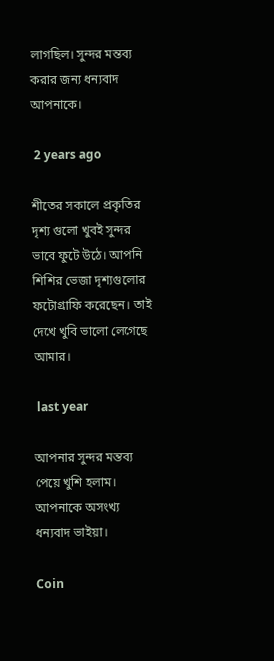লাগছিল। সুন্দর মন্তব্য করার জন্য ধন্যবাদ আপনাকে।

 2 years ago

শীতের সকালে প্রকৃতির দৃশ্য গুলো খুবই সুন্দর ভাবে ফুটে উঠে। আপনি শিশির ভেজা দৃশ্যগুলোর ফটোগ্রাফি করেছেন। তাই দেখে খুবি ভালো লেগেছে আমার।

 last year

আপনার সুন্দর মন্তব্য পেয়ে খুশি হলাম। আপনাকে অসংখ্য ধন্যবাদ ভাইয়া।

Coin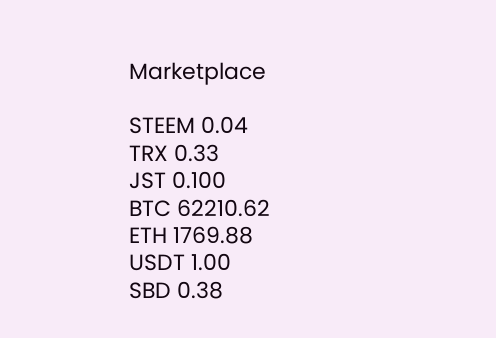Marketplace

STEEM 0.04
TRX 0.33
JST 0.100
BTC 62210.62
ETH 1769.88
USDT 1.00
SBD 0.38